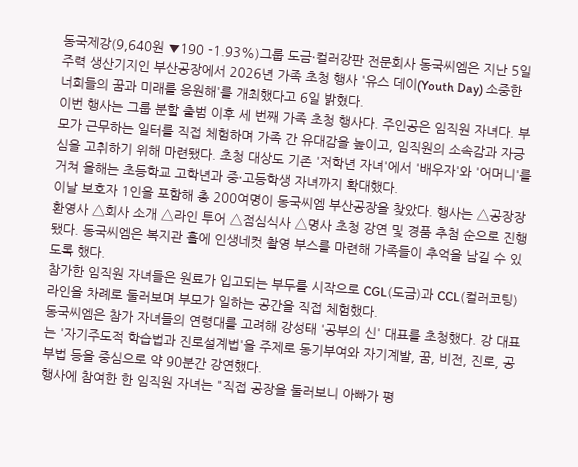동국제강(9,640원 ▼190 -1.93%)그룹 도금·컬러강판 전문회사 동국씨엠은 지난 5일 주력 생산기지인 부산공장에서 2026년 가족 초청 행사 '유스 데이(Youth Day) 소중한 너희들의 꿈과 미래를 응원해'를 개최했다고 6일 밝혔다.
이번 행사는 그룹 분할 출범 이후 세 번째 가족 초청 행사다. 주인공은 임직원 자녀다. 부모가 근무하는 일터를 직접 체험하며 가족 간 유대감을 높이고, 임직원의 소속감과 자긍심을 고취하기 위해 마련됐다. 초청 대상도 기존 '저학년 자녀'에서 '배우자'와 '어머니'를 거쳐 올해는 초등학교 고학년과 중·고등학생 자녀까지 확대했다.
이날 보호자 1인을 포함해 총 200여명이 동국씨엠 부산공장을 찾았다. 행사는 △공장장 환영사 △회사 소개 △라인 투어 △점심식사 △명사 초청 강연 및 경품 추첨 순으로 진행됐다. 동국씨엠은 복지관 홀에 인생네컷 촬영 부스를 마련해 가족들이 추억을 남길 수 있도록 했다.
참가한 임직원 자녀들은 원료가 입고되는 부두를 시작으로 CGL(도금)과 CCL(컬러코팅) 라인을 차례로 둘러보며 부모가 일하는 공간을 직접 체험했다.
동국씨엠은 참가 자녀들의 연령대를 고려해 강성태 '공부의 신' 대표를 초청했다. 강 대표는 '자기주도적 학습법과 진로설계법'을 주제로 동기부여와 자기계발, 꿈, 비전, 진로, 공부법 등을 중심으로 약 90분간 강연했다.
행사에 참여한 한 임직원 자녀는 "직접 공장을 둘러보니 아빠가 평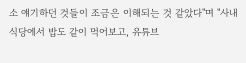소 얘기하던 것들이 조금은 이해되는 것 같았다"며 "사내 식당에서 밥도 같이 먹어보고, 유튜브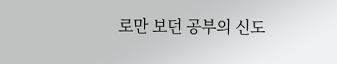로만 보던 공부의 신도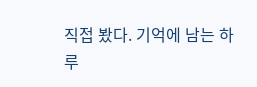직접 봤다. 기억에 남는 하루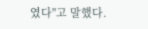였다"고 말했다.